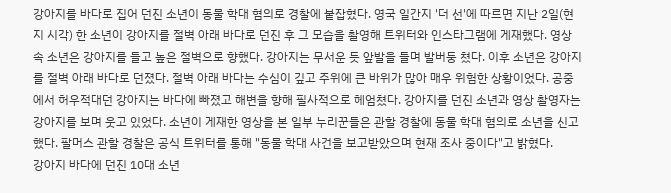강아지를 바다로 집어 던진 소년이 동물 학대 혐의로 경찰에 붙잡혔다. 영국 일간지 '더 선'에 따르면 지난 2일(현지 시각) 한 소년이 강아지를 절벽 아래 바다로 던진 후 그 모습을 촬영해 트위터와 인스타그램에 게재했다. 영상 속 소년은 강아지를 들고 높은 절벽으로 향했다. 강아지는 무서운 듯 앞발을 들며 발버둥 쳤다. 이후 소년은 강아지를 절벽 아래 바다로 던졌다. 절벽 아래 바다는 수심이 깊고 주위에 큰 바위가 많아 매우 위험한 상황이었다. 공중에서 허우적대던 강아지는 바다에 빠졌고 해변을 향해 필사적으로 헤엄쳤다. 강아지를 던진 소년과 영상 촬영자는 강아지를 보며 웃고 있었다. 소년이 게재한 영상을 본 일부 누리꾼들은 관할 경찰에 동물 학대 혐의로 소년을 신고했다. 팔머스 관할 경찰은 공식 트위터를 통해 "동물 학대 사건을 보고받았으며 현재 조사 중이다"고 밝혔다.
강아지 바다에 던진 10대 소년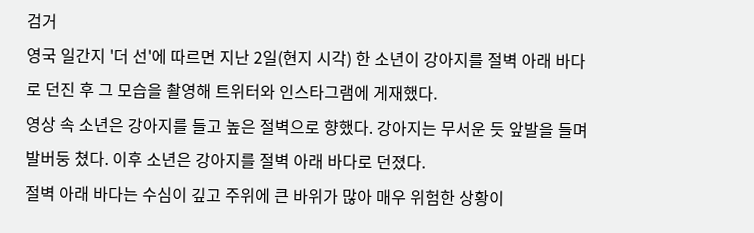검거
영국 일간지 '더 선'에 따르면 지난 2일(현지 시각) 한 소년이 강아지를 절벽 아래 바다로 던진 후 그 모습을 촬영해 트위터와 인스타그램에 게재했다.
영상 속 소년은 강아지를 들고 높은 절벽으로 향했다. 강아지는 무서운 듯 앞발을 들며 발버둥 쳤다. 이후 소년은 강아지를 절벽 아래 바다로 던졌다.
절벽 아래 바다는 수심이 깊고 주위에 큰 바위가 많아 매우 위험한 상황이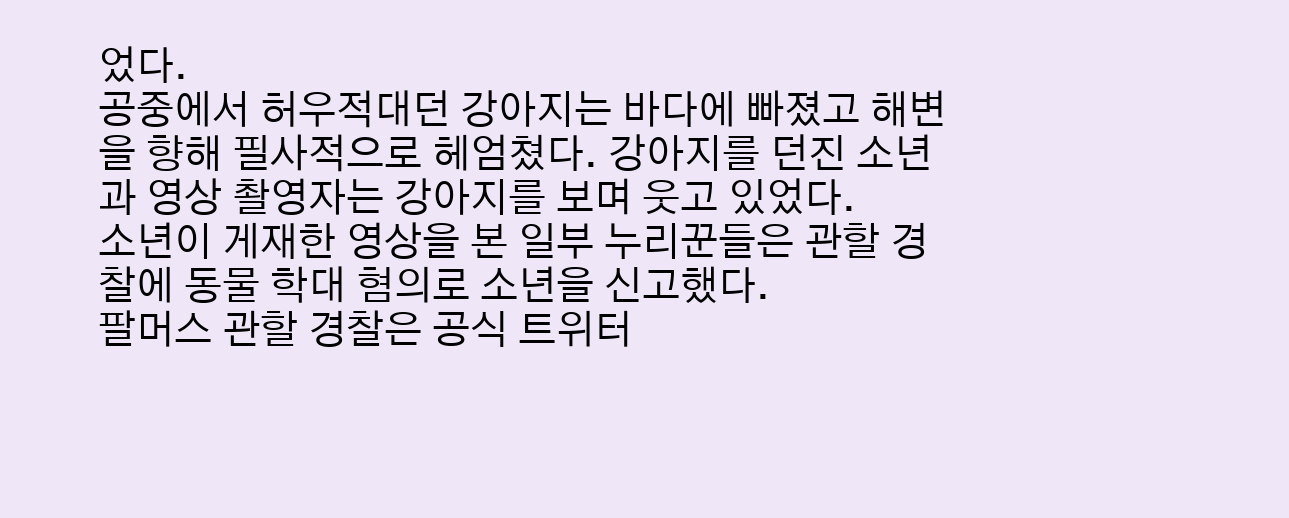었다.
공중에서 허우적대던 강아지는 바다에 빠졌고 해변을 향해 필사적으로 헤엄쳤다. 강아지를 던진 소년과 영상 촬영자는 강아지를 보며 웃고 있었다.
소년이 게재한 영상을 본 일부 누리꾼들은 관할 경찰에 동물 학대 혐의로 소년을 신고했다.
팔머스 관할 경찰은 공식 트위터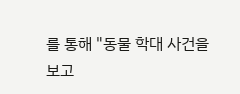를 통해 "동물 학대 사건을 보고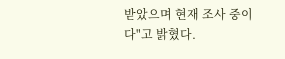받았으며 현재 조사 중이다"고 밝혔다.